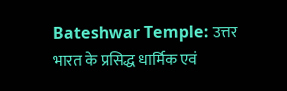Bateshwar Temple: उत्तर भारत के प्रसिद्ध धार्मिक एवं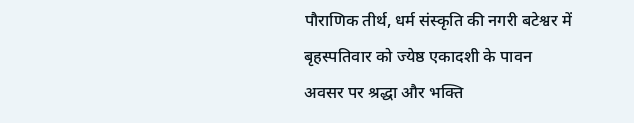पौराणिक तीर्थ, धर्म संस्कृति की नगरी बटेश्वर में बृहस्पतिवार को ज्येष्ठ एकादशी के पावन अवसर पर श्रद्धा और भक्ति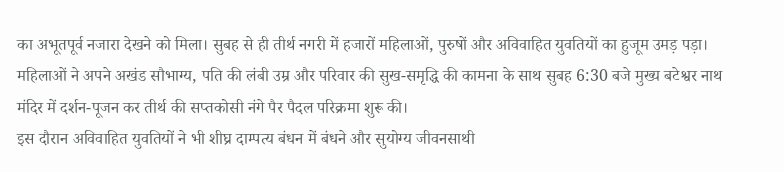का अभूतपूर्व नजारा देखने को मिला। सुबह से ही तीर्थ नगरी में हजारों महिलाओं, पुरुषों और अविवाहित युवतियों का हुजूम उमड़ पड़ा। महिलाओं ने अपने अखंड सौभाग्य, पति की लंबी उम्र और परिवार की सुख-समृद्धि की कामना के साथ सुबह 6:30 बजे मुख्य बटेश्वर नाथ मंदिर में दर्शन-पूजन कर तीर्थ की सप्तकोसी नंगे पैर पैदल परिक्रमा शुरू की।
इस दौरान अविवाहित युवतियों ने भी शीघ्र दाम्पत्य बंधन में बंधने और सुयोग्य जीवनसाथी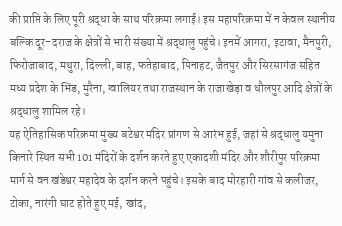की प्राप्ति के लिए पूरी श्रद्धा के साथ परिक्रमा लगाई। इस महापरिक्रमा में न केवल स्थानीय बल्कि दूर-दराज के क्षेत्रों से भारी संख्या में श्रद्धालु पहुंचे। इनमें आगरा, इटावा, मैनपुरी, फिरोजाबाद, मथुरा, दिल्ली, बाह, फतेहाबाद, पिनाहट, जैतपुर और सिरसागंज सहित मध्य प्रदेश के भिंड, मुरैना, ग्वालियर तथा राजस्थान के राजाखेड़ा व धौलपुर आदि क्षेत्रों के श्रद्धालु शामिल रहे।
यह ऐतिहासिक परिक्रमा मुख्य बटेश्वर मंदिर प्रांगण से आरंभ हुई, जहां से श्रद्धालु यमुना किनारे स्थित सभी 101 मंदिरों के दर्शन करते हुए एकादशी मंदिर और शौरीपुर परिक्रमा मार्ग से वन खंडेश्वर महादेव के दर्शन करने पहुंचे। इसके बाद मोरहारी गांव से कलीजर, टोका, नारंगी घाट होते हुए मई, खांद,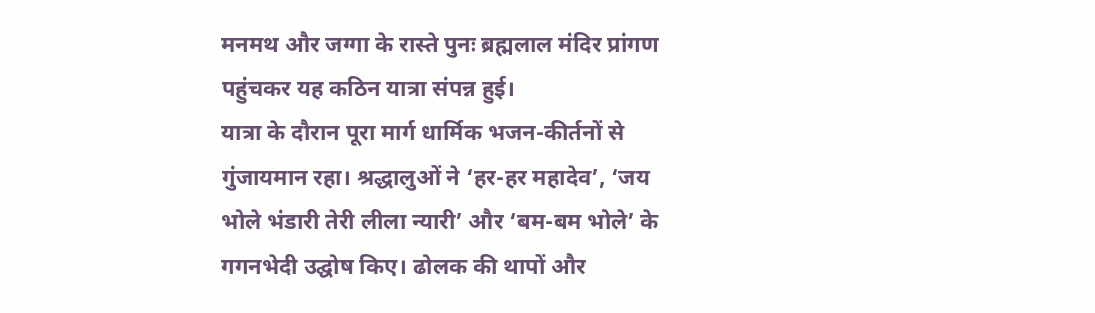मनमथ और जग्गा के रास्ते पुनः ब्रह्मलाल मंदिर प्रांगण पहुंचकर यह कठिन यात्रा संपन्न हुई।
यात्रा के दौरान पूरा मार्ग धार्मिक भजन-कीर्तनों से गुंजायमान रहा। श्रद्धालुओं ने ‘हर-हर महादेव’, ‘जय भोले भंडारी तेरी लीला न्यारी’ और ‘बम-बम भोले’ के गगनभेदी उद्घोष किए। ढोलक की थापों और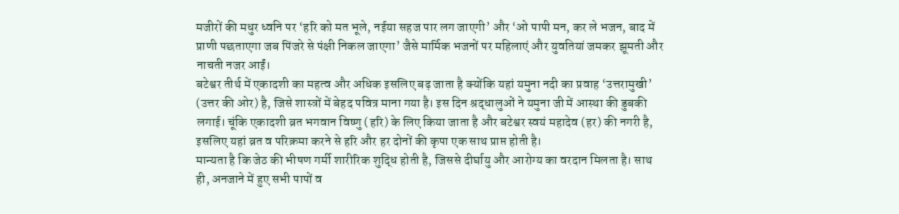मजीरों की मधुर ध्वनि पर ‘हरि को मत भूले, नईया सहज पार लग जाएगी’ और ‘ओ पापी मन, कर ले भजन, बाद में प्राणी पछताएगा जब पिंजरे से पंक्षी निकल जाएगा’ जैसे मार्मिक भजनों पर महिलाएं और युवतियां जमकर झूमती और नाचती नजर आईं।
बटेश्वर तीर्थ में एकादशी का महत्व और अधिक इसलिए बढ़ जाता है क्योंकि यहां यमुना नदी का प्रवाह ‘उत्तरामुखी’ (उत्तर की ओर) है, जिसे शास्त्रों में बेहद पवित्र माना गया है। इस दिन श्रद्धालुओं ने यमुना जी में आस्था की डुबकी लगाई। चूंकि एकादशी व्रत भगवान विष्णु (हरि) के लिए किया जाता है और बटेश्वर स्वयं महादेव (हर) की नगरी है, इसलिए यहां व्रत व परिक्रमा करने से हरि और हर दोनों की कृपा एक साथ प्राप्त होती है।
मान्यता है कि जेठ की भीषण गर्मी शारीरिक शुद्धि होती है, जिससे दीर्घायु और आरोग्य का वरदान मिलता है। साथ ही, अनजाने में हुए सभी पापों व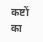कष्टों का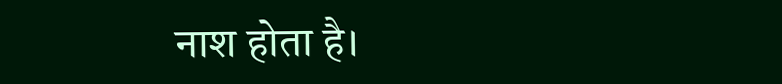नाश होता है।